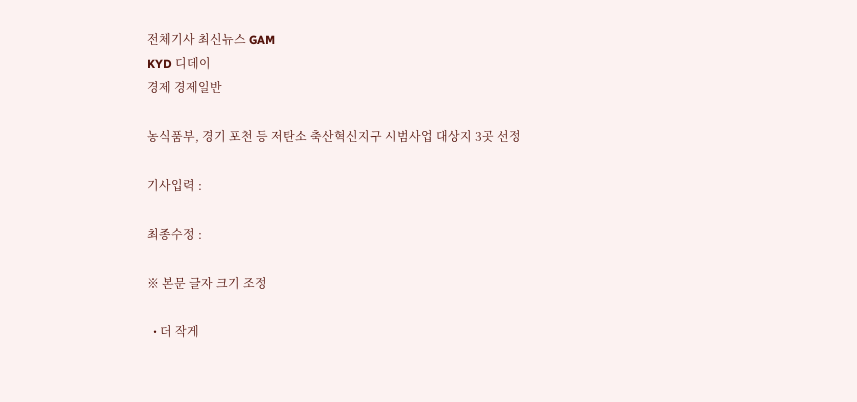전체기사 최신뉴스 GAM
KYD 디데이
경제 경제일반

농식품부, 경기 포천 등 저탄소 축산혁신지구 시범사업 대상지 3곳 선정

기사입력 :

최종수정 :

※ 본문 글자 크기 조정

  • 더 작게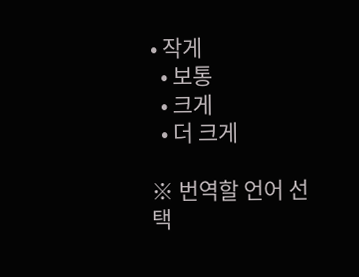• 작게
  • 보통
  • 크게
  • 더 크게

※ 번역할 언어 선택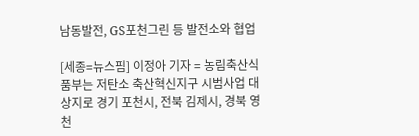남동발전, GS포천그린 등 발전소와 협업

[세종=뉴스핌] 이정아 기자 = 농림축산식품부는 저탄소 축산혁신지구 시범사업 대상지로 경기 포천시, 전북 김제시, 경북 영천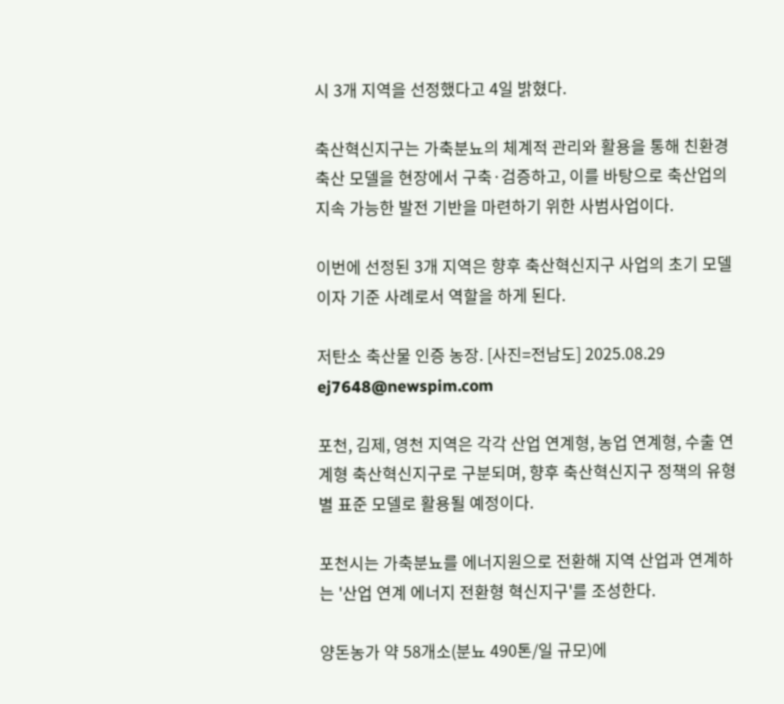시 3개 지역을 선정했다고 4일 밝혔다.

축산혁신지구는 가축분뇨의 체계적 관리와 활용을 통해 친환경 축산 모델을 현장에서 구축·검증하고, 이를 바탕으로 축산업의 지속 가능한 발전 기반을 마련하기 위한 사범사업이다.

이번에 선정된 3개 지역은 향후 축산혁신지구 사업의 초기 모델이자 기준 사례로서 역할을 하게 된다.

저탄소 축산물 인증 농장. [사진=전남도] 2025.08.29 ej7648@newspim.com

포천, 김제, 영천 지역은 각각 산업 연계형, 농업 연계형, 수출 연계형 축산혁신지구로 구분되며, 향후 축산혁신지구 정책의 유형별 표준 모델로 활용될 예정이다.

포천시는 가축분뇨를 에너지원으로 전환해 지역 산업과 연계하는 '산업 연계 에너지 전환형 혁신지구'를 조성한다.

양돈농가 약 58개소(분뇨 490톤/일 규모)에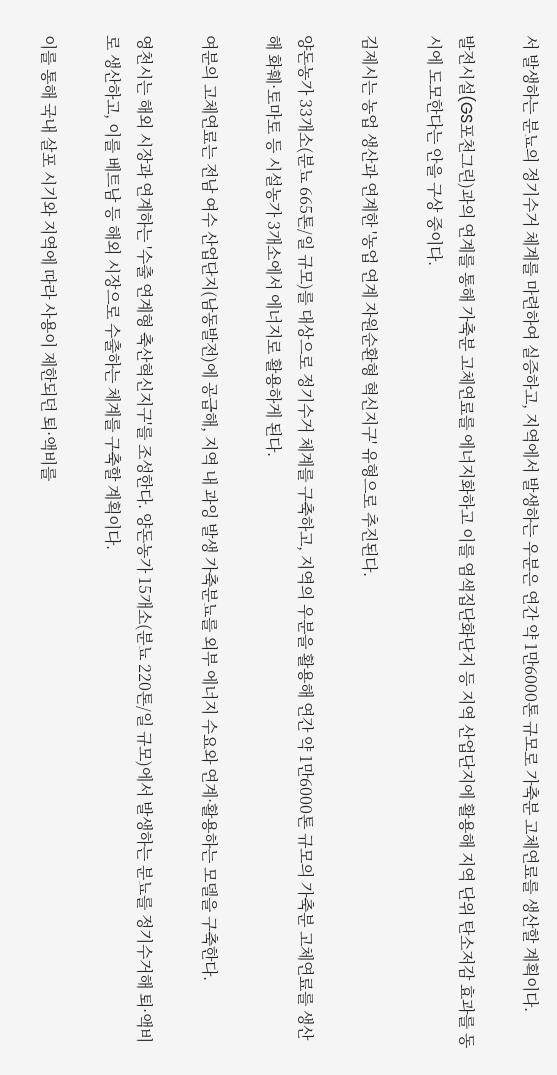서 발생하는 분뇨의 정기수거 체계를 마련하여 실증하고, 지역에서 발생하는 우분은 연간 약 1만6000톤 규모로 가축분 고체연료를 생산할 계획이다.

발전시설(GS포천그린)과의 연계를 통해 가축분 고체연료를 에너지화하고 이를 염색집단화단지 등 지역 산업단지에 활용해 지역 단위 탄소저감 효과를 동시에 도모한다는 안을 구상 중이다.

김제시는 농업 생산과 연계한 '농업 연계 자원순환형 혁신지구' 유형으로 추진된다.

양돈농가 33개소(분뇨 665톤/일 규모)를 대상으로 정기수거 체계를 구축하고, 지역의 우분을 활용해 연간 약 1만6000톤 규모의 가축분 고체연료를 생산해 화훼·토마토 등 시설농가 3개소에서 에너지로 활용하게 된다.

여분의 고체연료는 전남 여수 산업단지(남동발전)에 공급해, 지역 내 과잉 발생 가축분뇨를 외부 에너지 수요와 연계·활용하는 모델을 구축한다.

영천시는 해외 시장과 연계하는 '수출 연계형 축산혁신지구'를 조성한다. 양돈농가 15개소(분뇨 220톤/일 규모)에서 발생하는 분뇨를 정기수거해 퇴·액비로 생산하고, 이를 베트남 등 해외 시장으로 수출하는 체계를 구축할 계획이다.

이를 통해 국내 살포 시기와 지역에 따라 사용이 제한되던 퇴·액비를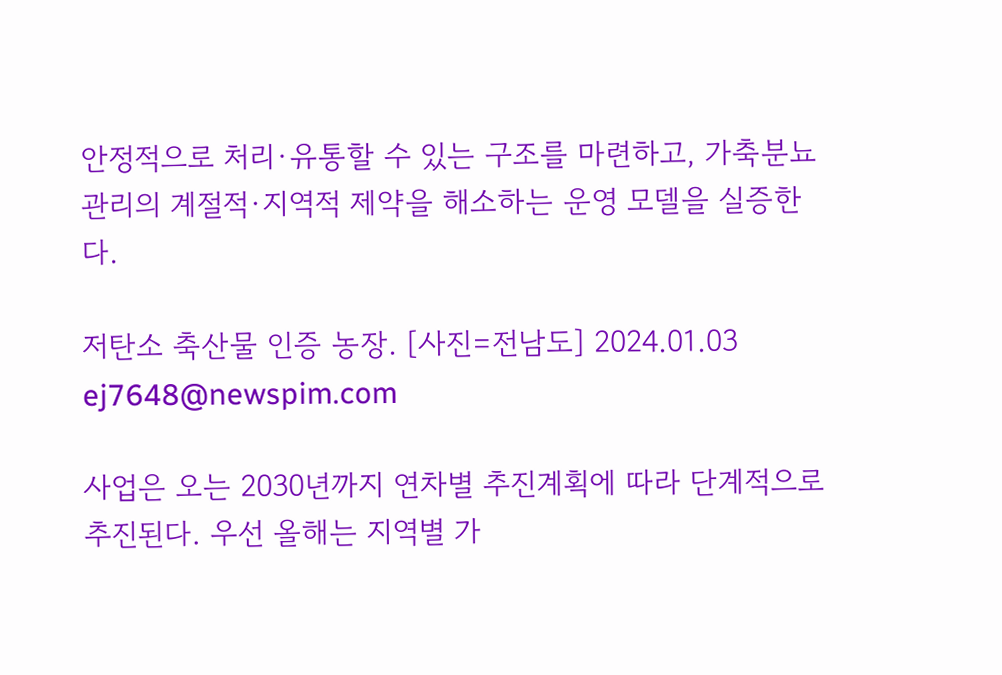안정적으로 처리·유통할 수 있는 구조를 마련하고, 가축분뇨 관리의 계절적·지역적 제약을 해소하는 운영 모델을 실증한다.

저탄소 축산물 인증 농장. [사진=전남도] 2024.01.03 ej7648@newspim.com

사업은 오는 2030년까지 연차별 추진계획에 따라 단계적으로 추진된다. 우선 올해는 지역별 가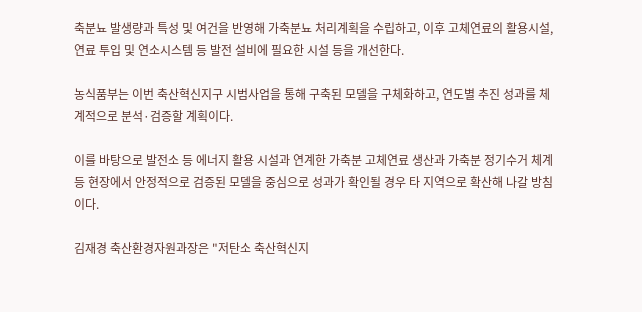축분뇨 발생량과 특성 및 여건을 반영해 가축분뇨 처리계획을 수립하고, 이후 고체연료의 활용시설, 연료 투입 및 연소시스템 등 발전 설비에 필요한 시설 등을 개선한다.

농식품부는 이번 축산혁신지구 시범사업을 통해 구축된 모델을 구체화하고, 연도별 추진 성과를 체계적으로 분석·검증할 계획이다.

이를 바탕으로 발전소 등 에너지 활용 시설과 연계한 가축분 고체연료 생산과 가축분 정기수거 체계 등 현장에서 안정적으로 검증된 모델을 중심으로 성과가 확인될 경우 타 지역으로 확산해 나갈 방침이다.

김재경 축산환경자원과장은 "저탄소 축산혁신지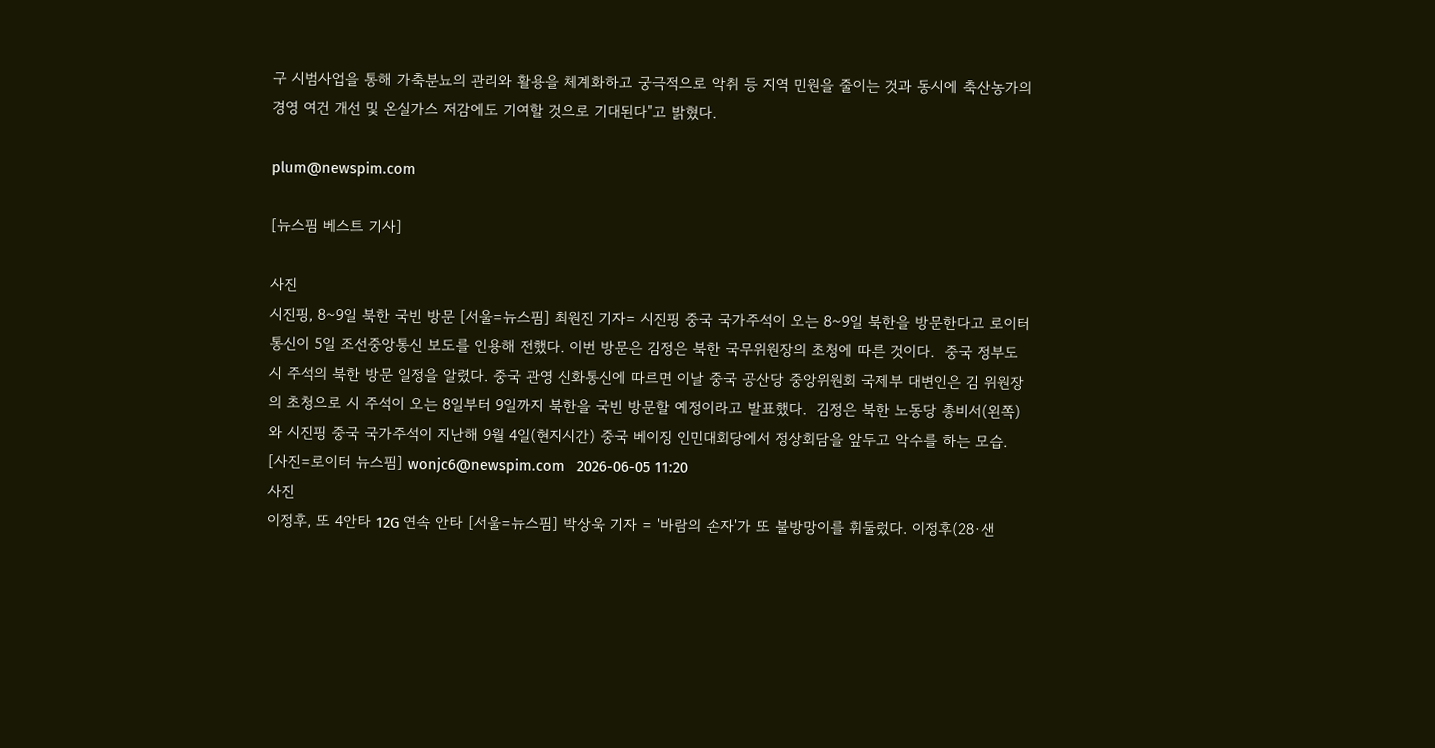구 시범사업을 통해 가축분뇨의 관리와 활용을 체계화하고 궁극적으로 악취 등 지역 민원을 줄이는 것과 동시에 축산농가의 경영 여건 개선 및 온실가스 저감에도 기여할 것으로 기대된다"고 밝혔다.

plum@newspim.com

[뉴스핌 베스트 기사]

사진
시진핑, 8~9일 북한 국빈 방문 [서울=뉴스핌] 최원진 기자= 시진핑 중국 국가주석이 오는 8~9일 북한을 방문한다고 로이터 통신이 5일 조선중앙통신 보도를 인용해 전했다. 이번 방문은 김정은 북한 국무위원장의 초청에 따른 것이다.  중국 정부도 시 주석의 북한 방문 일정을 알렸다. 중국 관영 신화통신에 따르면 이날 중국 공산당 중앙위원회 국제부 대변인은 김 위원장의 초청으로 시 주석이 오는 8일부터 9일까지 북한을 국빈 방문할 예정이라고 발표했다.  김정은 북한 노동당 총비서(왼쪽)와 시진핑 중국 국가주석이 지난해 9월 4일(현지시간) 중국 베이징 인민대회당에서 정상회담을 앞두고 악수를 하는 모습. [사진=로이터 뉴스핌] wonjc6@newspim.com   2026-06-05 11:20
사진
이정후, 또 4안타 12G 연속 안타 [서울=뉴스핌] 박상욱 기자 = '바람의 손자'가 또 불방망이를 휘둘렀다. 이정후(28·샌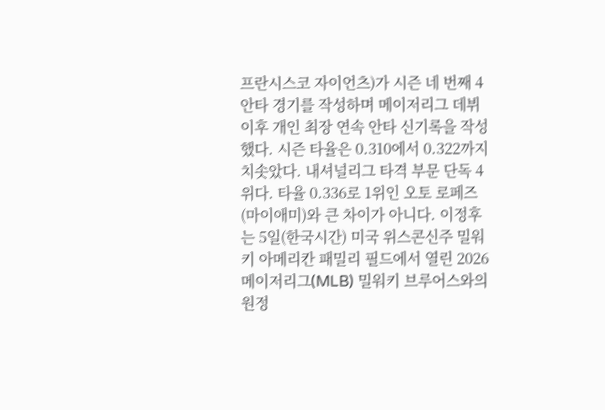프란시스코 자이언츠)가 시즌 네 번째 4안타 경기를 작성하며 메이저리그 데뷔 이후 개인 최장 연속 안타 신기록을 작성했다. 시즌 타율은 0.310에서 0.322까지 치솟았다. 내셔널리그 타격 부문 단독 4위다. 타율 0.336로 1위인 오토 로페즈(마이애미)와 큰 차이가 아니다. 이정후는 5일(한국시간) 미국 위스콘신주 밀워키 아메리칸 패밀리 필드에서 열린 2026 메이저리그(MLB) 밀워키 브루어스와의 원정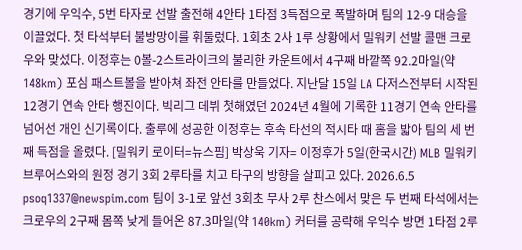경기에 우익수, 5번 타자로 선발 출전해 4안타 1타점 3득점으로 폭발하며 팀의 12-9 대승을 이끌었다. 첫 타석부터 불방망이를 휘둘렀다. 1회초 2사 1루 상황에서 밀워키 선발 콜맨 크로우와 맞섰다. 이정후는 0볼-2스트라이크의 불리한 카운트에서 4구째 바깥쪽 92.2마일(약 148km) 포심 패스트볼을 받아쳐 좌전 안타를 만들었다. 지난달 15일 LA 다저스전부터 시작된 12경기 연속 안타 행진이다. 빅리그 데뷔 첫해였던 2024년 4월에 기록한 11경기 연속 안타를 넘어선 개인 신기록이다. 출루에 성공한 이정후는 후속 타선의 적시타 때 홈을 밟아 팀의 세 번째 득점을 올렸다. [밀워키 로이터=뉴스핌] 박상욱 기자= 이정후가 5일(한국시간) MLB 밀워키 브루어스와의 원정 경기 3회 2루타를 치고 타구의 방향을 살피고 있다. 2026.6.5 psoq1337@newspim.com 팀이 3-1로 앞선 3회초 무사 2루 찬스에서 맞은 두 번째 타석에서는 크로우의 2구째 몸쪽 낮게 들어온 87.3마일(약 140km) 커터를 공략해 우익수 방면 1타점 2루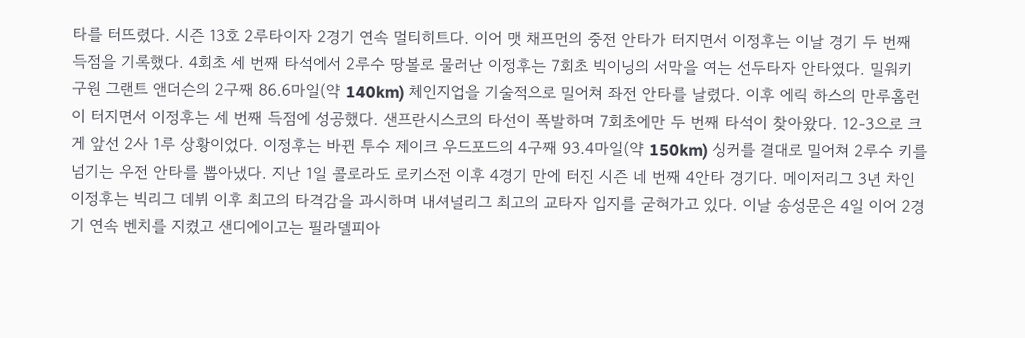타를 터뜨렸다. 시즌 13호 2루타이자 2경기 연속 멀티히트다. 이어 맷 채프먼의 중전 안타가 터지면서 이정후는 이날 경기 두 번째 득점을 기록했다. 4회초 세 번째 타석에서 2루수 땅볼로 물러난 이정후는 7회초 빅이닝의 서막을 여는 선두타자 안타였다. 밀워키 구원 그랜트 앤더슨의 2구째 86.6마일(약 140km) 체인지업을 기술적으로 밀어쳐 좌전 안타를 날렸다. 이후 에릭 하스의 만루홈런이 터지면서 이정후는 세 번째 득점에 성공했다. 샌프란시스코의 타선이 폭발하며 7회초에만 두 번째 타석이 찾아왔다. 12-3으로 크게 앞선 2사 1루 상황이었다. 이정후는 바뀐 투수 제이크 우드포드의 4구째 93.4마일(약 150km) 싱커를 결대로 밀어쳐 2루수 키를 넘기는 우전 안타를 뽑아냈다. 지난 1일 콜로라도 로키스전 이후 4경기 만에 터진 시즌 네 번째 4안타 경기다. 메이저리그 3년 차인 이정후는 빅리그 데뷔 이후 최고의 타격감을 과시하며 내셔널리그 최고의 교타자 입지를 굳혀가고 있다. 이날 송성문은 4일 이어 2경기 연속 벤치를 지켰고 샌디에이고는 필라델피아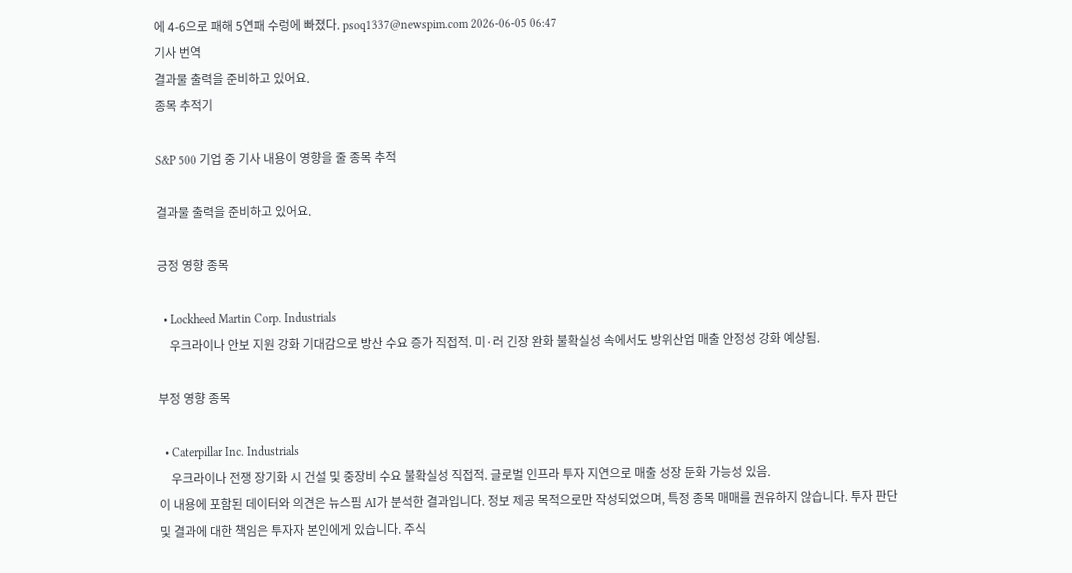에 4-6으로 패해 5연패 수렁에 빠졌다. psoq1337@newspim.com 2026-06-05 06:47
기사 번역
결과물 출력을 준비하고 있어요.
종목 추적기

S&P 500 기업 중 기사 내용이 영향을 줄 종목 추적

결과물 출력을 준비하고 있어요.

긍정 영향 종목

  • Lockheed Martin Corp. Industrials
    우크라이나 안보 지원 강화 기대감으로 방산 수요 증가 직접적. 미·러 긴장 완화 불확실성 속에서도 방위산업 매출 안정성 강화 예상됨.

부정 영향 종목

  • Caterpillar Inc. Industrials
    우크라이나 전쟁 장기화 시 건설 및 중장비 수요 불확실성 직접적. 글로벌 인프라 투자 지연으로 매출 성장 둔화 가능성 있음.
이 내용에 포함된 데이터와 의견은 뉴스핌 AI가 분석한 결과입니다. 정보 제공 목적으로만 작성되었으며, 특정 종목 매매를 권유하지 않습니다. 투자 판단 및 결과에 대한 책임은 투자자 본인에게 있습니다. 주식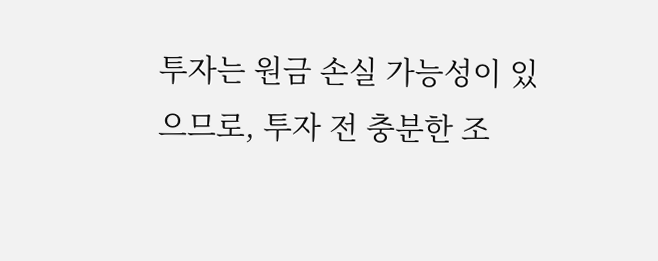투자는 원금 손실 가능성이 있으므로, 투자 전 충분한 조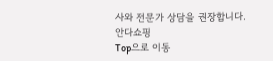사와 전문가 상담을 권장합니다.
안다쇼핑
Top으로 이동